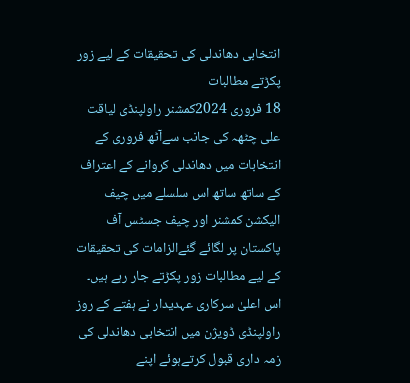انتخابی دھاندلی کی تحقیقات کے لیے زور پکڑتے مطالبات
18 فروری 2024کمشنر راولپنڈی لیاقت علی چٹھہ کی جانب سےآٹھ فروری کے انتخابات میں دھاندلی کروانے کے اعتراف کے ساتھ ساتھ اس سلسلے میں چیف الیکشن کمشنر اور چیف جسٹس آف پاکستان پر لگائے گئےالزامات کی تحقیقات کے لیے مطالبات زور پکڑتے جار رہے ہیں۔
اس اعلیٰ سرکاری عہدیدار نے ہفتے کے روز راولپنڈی ڈویژن میں انتخابی دھاندلی کی زمہ داری قبول کرتےہوئے اپنے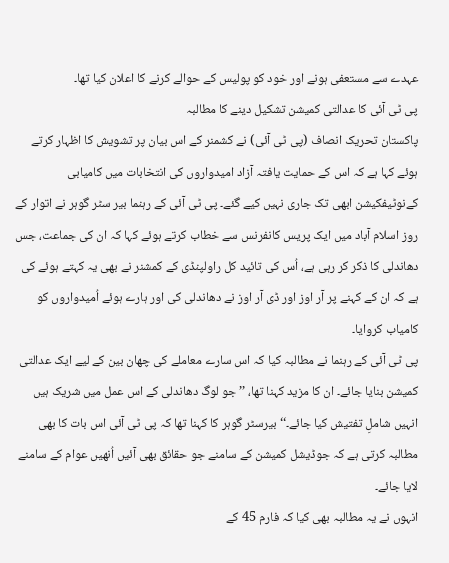عہدے سے مستعفی ہونے اور خود کو پولیس کے حوالے کرنے کا اعلان کیا تھا۔
پی ٹی آئی کا عدالتی کمیشن تشکیل دینے کا مطالبہ
پاکستان تحریک انصاف (پی ٹی آئی) نے کشمنر کے اس بیان پر تشویش کا اظہار کرتے ہوئے کہا ہے کہ اس کے حمایت یافتہ آزاد امیدواروں کی انتخابات میں کامیابی کےنوٹیفکیشن ابھی تک جاری نہیں کیے گئے۔ پی ٹی آئی کے رہنما بیر سٹر گوہر نے اتوار کے روز اسلام آباد میں ایک پریس کانفرنس سے خطاب کرتے ہوئے کہا کہ ان کی جماعت، جس دھاندلی کا ذکر کر رہی ہے، اُس کی تائید کل راولپنڈی کے کمشنر نے بھی یہ کہتے ہوئے کی ہے کہ ان کے کہنے پر آر اوز اور ڈی آر اوز نے دھاندلی کی اور ہارے ہوئے اُمیدواروں کو کامیاب کروایا۔
پی ٹی آئی کے رہنما نے مطالبہ کیا کہ اس سارے معاملے کی چھان بین کے لیے ایک عدالتی کمیشن بنایا جائے۔ ان کا مزید کہنا تھا، ’’جو لوگ دھاندلی کے اس عمل میں شریک ہیں انہیں شاملِ تفتیش کیا جائے۔‘‘ بیرسٹر گوہر کا کہنا تھا کہ پی ٹی آئی اس بات کا بھی مطالبہ کرتی ہے کہ جوڈیشل کمیشن کے سامنے جو حقائق بھی آئیں اُنھیں عوام کے سامنے لایا جائے۔
انہوں نے یہ مطالبہ بھی کیا کہ فارم 45 کے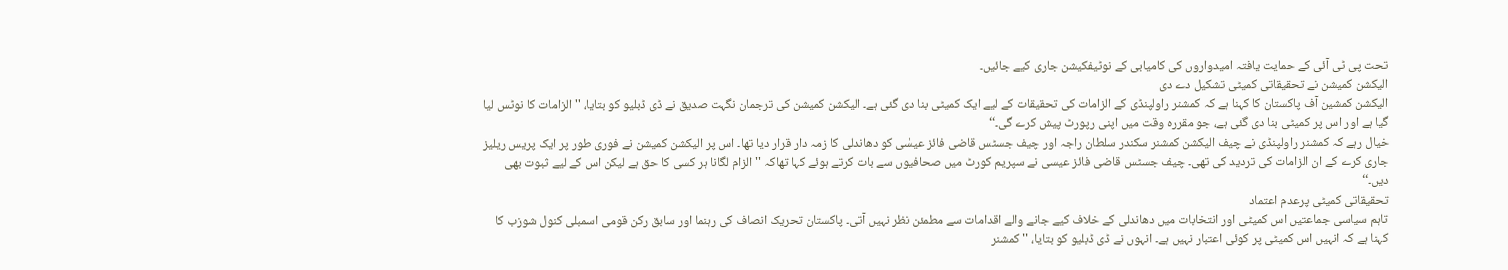تحت پی ٹی آئی کے حمایت یافتہ امیدواروں کی کامیابی کے نوٹیفکیشن جاری کیے جائیں۔
الیکشن کمیشن نے تحقیقاتی کمیٹی تشکیل دے دی
الیکشن کمشین آف پاکستان کا کہنا ہے کہ کمشنر راولپنڈی کے الزامات کی تحقیقات کے لیے ایک کمیٹی بنا دی گئی ہے۔ الیکشن کمیشن کی ترجمان نگہت صدیق نے ڈی ڈبلیو کو بتایا، '' الزامات کا نوٹس لیا گیا ہے اور اس پر کمیٹی بنا دی گئی ہے، جو مقررہ وقت میں اپنی رپورٹ پیش کرے گی۔‘‘
خیال رہے کہ کمشنر راولپنڈی نے چیف الیکشن کمشنر سکندر سلطان راجہ اور چیف جسٹس قاضی فائز عیسٰی کو دھاندلی کا زمہ دار قرار دیا تھا۔ اس پر الیکشن کمیشن نے فوری طور پر ایک پریس ریلیز جاری کرے کے ان الزامات کی تردید کی تھی۔ چیف جسٹس قاضی فائز عیسی نے سپریم کورٹ میں صحافیوں سے بات کرتے ہوئے کہا تھاکہ ''الزام لگانا ہر کسی کا حق ہے لیکن اس کے لیے ثبوت بھی دیں۔‘‘
تحقیقاتی کمیٹی پرعدم اعتماد
تاہم سیاسی جماعتیں اس کمیٹی اور انتخابات میں دھاندلی کے خلاف کیے جانے والے اقدامات سے مطمئن نظر نہیں آتی۔ پاکستان تحریک انصاف کی رہنما اور سابق رکن قومی اسمبلی کنول شوزب کا کہنا ہے کہ انہیں اس کمیٹی پر کوئی اعتبار نہیں ہے۔ انہوں نے ڈی ڈبلیو کو بتایا، ''کمشنر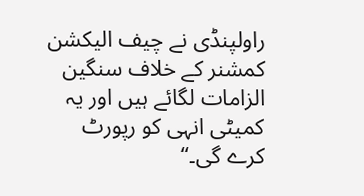راولپنڈی نے چیف الیکشن کمشنر کے خلاف سنگین الزامات لگائے ہیں اور یہ کمیٹی انہی کو رپورٹ کرے گی۔‘‘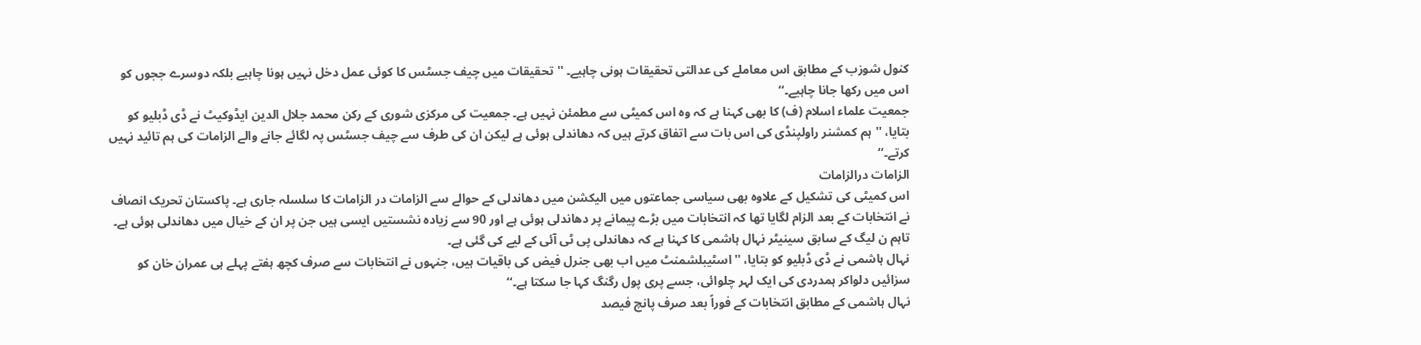کنول شوزب کے مطابق اس معاملے کی عدالتی تحقیقات ہونی چاہیے۔ ''تحقیقات میں چیف جسٹس کا کوئی عمل دخل نہیں ہونا چاہیے بلکہ دوسرے ججوں کو اس میں رکھا جانا چاہیے۔‘‘
جمعیت علماء اسلام (ف) کا بھی کہنا ہے کہ وہ اس کمیٹی سے مطمئن نہیں ہے۔ جمعیت کی مرکزی شوری کے رکن محمد جلال الدین ایڈوکیٹ نے ڈی ڈبلیو کو بتایا، ''ہم کمشنر راولپنڈی کی اس بات سے اتفاق کرتے ہیں کہ دھاندلی ہوئی ہے لیکن ان کی طرف سے چیف جسٹس پہ لگائے جانے والے الزامات کی ہم تائید نہیں کرتے۔‘‘
الزامات درالزامات
اس کمیٹی کی تشکیل کے علاوہ بھی سیاسی جماعتوں میں الیکشن میں دھاندلی کے حوالے سے الزامات در الزامات کا سلسلہ جاری ہے۔ پاکستان تحریک انصاف نے انتخابات کے بعد الزام لگایا تھا کہ انتخابات میں بڑے پیمانے پر دھاندلی ہوئی ہے اور 90 سے زیادہ نشستیں ایسی ہیں جن پر ان کے خیال میں دھاندلی ہوئی ہے۔
تاہم ن لیگ کے سابق سینیٹر نہال ہاشمی کا کہنا ہے کہ دھاندلی پی ٹی آئی کے لیے کی گئی ہے۔
نہال ہاشمی نے ڈی ڈبلیو کو بتایا، '' اسٹیبلشمنٹ میں اب بھی جنرل فیض کی باقیات ہیں، جنہوں نے انتخابات سے صرف کچھ ہفتے پہلے ہی عمران خان کو سزائیں دلواکر ہمدردی کی ایک لہر چلوائی، جسے پری پول رگنگ کہا جا سکتا ہے۔‘‘
نہال ہاشمی کے مطابق انتخابات کے فوراً بعد صرف پانچ فیصد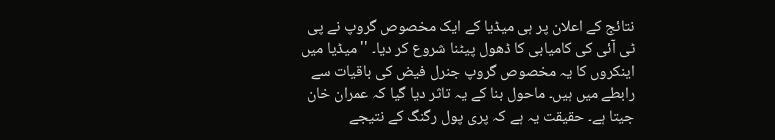نتائج کے اعلان پر ہی میڈیا کے ایک مخصوص گروپ نے پی ٹی آئی کی کامیابی کا ڈھول پیٹنا شروع کر دیا۔ ''میڈیا میں اینکروں کا یہ مخصوص گروپ جنرل فیض کی باقیات سے رابطے میں ہیں۔ ماحول بنا کے یہ تاثر دیا گیا کہ عمران خان جیتا ہے۔ حقیقت یہ ہے کہ پری پول رگنگ کے نتیجے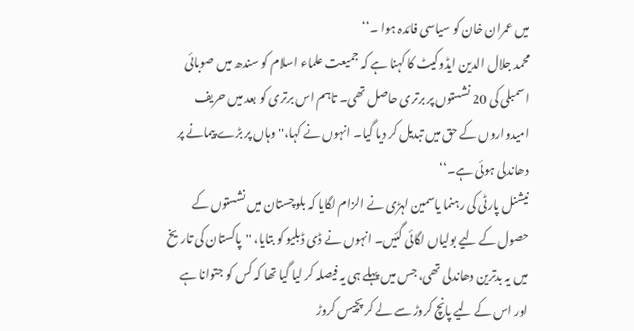میں عمران خان کو سیاسی فائدہ ہوا ۔‘‘
محمد جلال الدین ایڈوکیٹ کا کہنا ہے کہ جمیعت علماء اسلام کو سندھ میں صوبائی اسمبلی کی 20 نشستوں پر برتری حاصل تھی۔ تاہم اس برتری کو بعد میں حریف امیدواروں کے حق میں تبدیل کر دیا گیا۔ انہوں نے کہا،'' وہاں پر بڑے پیمانے پر دھاندلی ہوئی ہے۔‘‘
نیشنل پارٹی کی رہنما یاسمین لہڑی نے الزام لگایا کہ بلوچستان میں نشستوں کے حصول کے لیے بولیاں لگائی گئیں۔ انہوں نے ڈی ڈبلیو کو بتایا، ''پاکستان کی تاریخ میں یہ بدترین دھاندلی تھی، جس میں پہلے ہی یہ فیصلہ کر لیا گیا تھا کہ کس کو جتوانا ہے اور اس کے لیے پانچ کروڑ سے لے کر پچیس کروڑ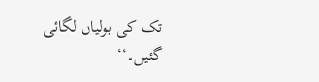تک کی بولیاں لگائی گئیں۔‘‘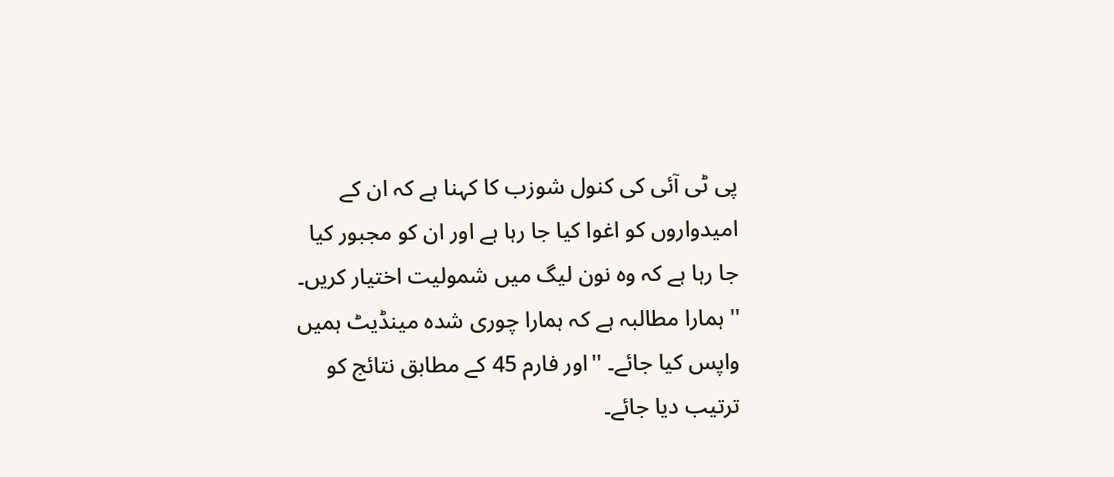پی ٹی آئی کی کنول شوزب کا کہنا ہے کہ ان کے امیدواروں کو اغوا کیا جا رہا ہے اور ان کو مجبور کیا جا رہا ہے کہ وہ نون لیگ میں شمولیت اختیار کریں۔ '' ہمارا مطالبہ ہے کہ ہمارا چوری شدہ مینڈیٹ ہمیں واپس کیا جائے۔ ''اور فارم 45 کے مطابق نتائج کو ترتیب دیا جائے۔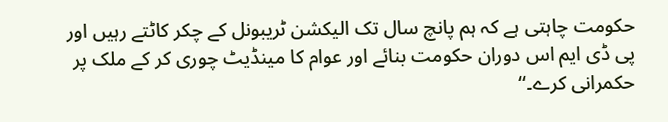حکومت چاہتی ہے کہ ہم پانچ سال تک الیکشن ٹریبونل کے چکر کاٹتے رہیں اور پی ڈی ایم اس دوران حکومت بنائے اور عوام کا مینڈیٹ چوری کر کے ملک پر حکمرانی کرے۔‘‘